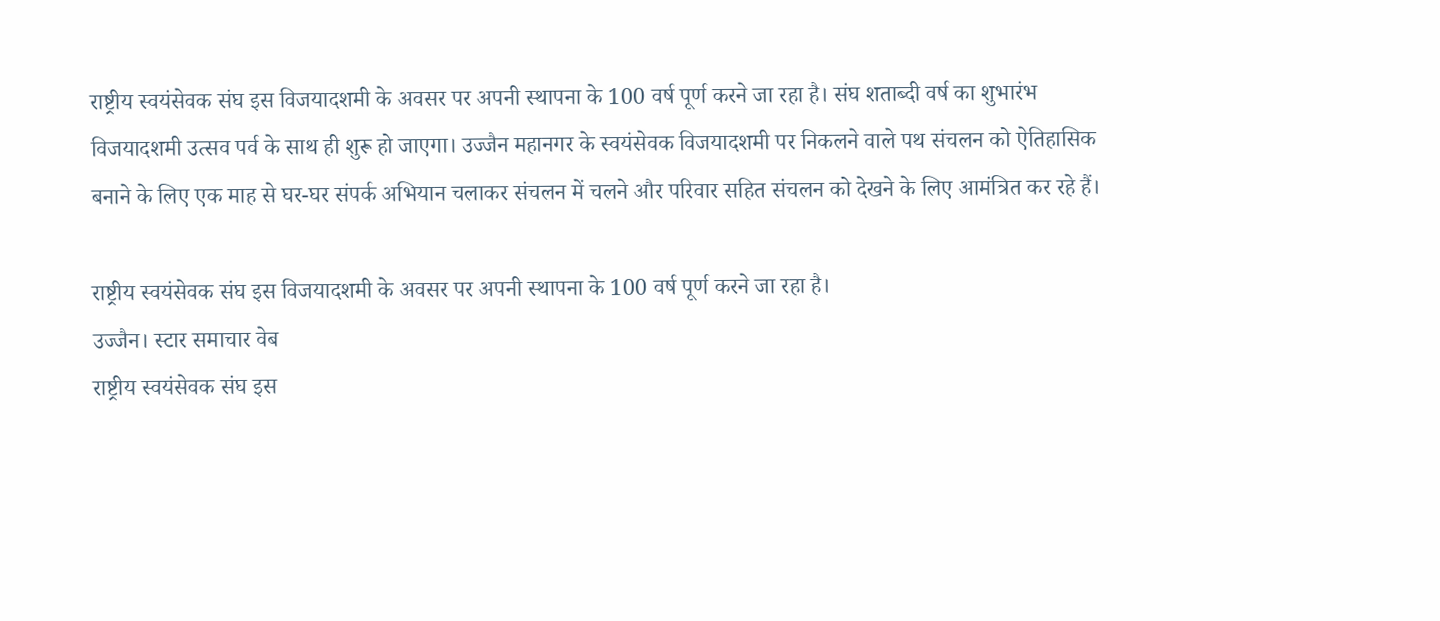राष्ट्रीय स्वयंसेवक संघ इस विजयादशमी के अवसर पर अपनी स्थापना के 100 वर्ष पूर्ण करने जा रहा है। संघ शताब्दी वर्ष का शुभारंभ विजयादशमी उत्सव पर्व के साथ ही शुरू हो जाएगा। उज्जैन महानगर के स्वयंसेवक विजयादशमी पर निकलने वाले पथ संचलन को ऐतिहासिक बनाने के लिए एक माह से घर-घर संपर्क अभियान चलाकर संचलन में चलने और परिवार सहित संचलन को देखने के लिए आमंत्रित कर रहे हैं।

राष्ट्रीय स्वयंसेवक संघ इस विजयादशमी के अवसर पर अपनी स्थापना के 100 वर्ष पूर्ण करने जा रहा है।
उज्जैन। स्टार समाचार वेब
राष्ट्रीय स्वयंसेवक संघ इस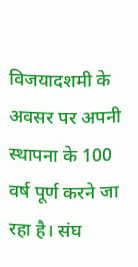विजयादशमी के अवसर पर अपनी स्थापना के 100 वर्ष पूर्ण करने जा रहा है। संघ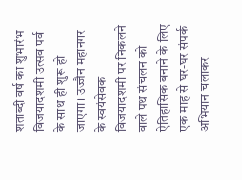शताब्दी वर्ष का शुभारंभ विजयादशमी उत्सव पर्व के साथ ही शुरू हो जाएगा। उज्जैन महानगर के स्वयंसेवक विजयादशमी पर निकलने वाले पथ संचलन को ऐतिहासिक बनाने के लिए एक माह से घर-घर संपर्क अभियान चलाकर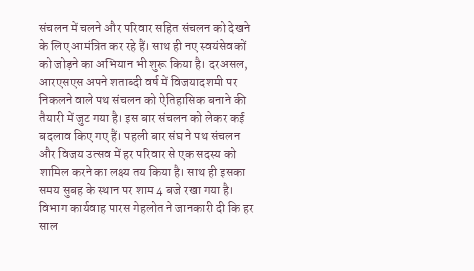संचलन में चलने और परिवार सहित संचलन को देखने के लिए आमंत्रित कर रहे हैं। साथ ही नए स्वयंसेवकों को जोड़ने का अभियान भी शुरू किया है। दरअसल, आरएसएस अपने शताब्दी वर्ष में विजयादशमी पर निकलने वाले पथ संचलन को ऐतिहासिक बनाने की तैयारी में जुट गया है। इस बार संचलन को लेकर कई बदलाव किए गए हैं। पहली बार संघ ने पथ संचलन और विजय उत्सव में हर परिवार से एक सदस्य को शामिल करने का लक्ष्य तय किया है। साथ ही इसका समय सुबह के स्थान पर शाम 4 बजे रखा गया है। विभाग कार्यवाह पारस गेहलोत ने जानकारी दी कि हर साल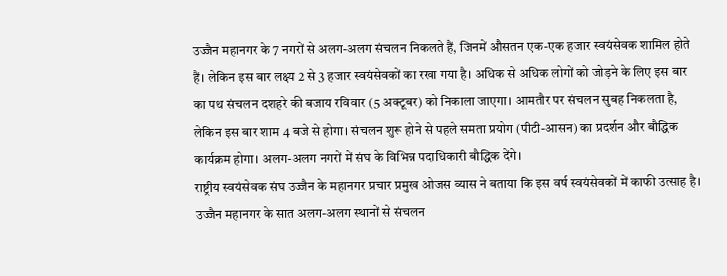उज्जैन महानगर के 7 नगरों से अलग-अलग संचलन निकलते हैं, जिनमें औसतन एक-एक हजार स्वयंसेवक शामिल होते हैं। लेकिन इस बार लक्ष्य 2 से 3 हजार स्वयंसेवकों का रखा गया है। अधिक से अधिक लोगों को जोड़ने के लिए इस बार का पथ संचलन दशहरे की बजाय रविवार (5 अक्टूबर) को निकाला जाएगा। आमतौर पर संचलन सुबह निकलता है, लेकिन इस बार शाम 4 बजे से होगा। संचलन शुरू होने से पहले समता प्रयोग (पीटी-आसन) का प्रदर्शन और बौद्धिक कार्यक्रम होगा। अलग-अलग नगरों में संघ के विभिन्न पदाधिकारी बौद्धिक देंगे।
राष्ट्रीय स्वयंसेवक संघ उज्जैन के महानगर प्रचार प्रमुख ओजस व्यास ने बताया कि इस वर्ष स्वयंसेवकों में काफी उत्साह है। उज्जैन महानगर के सात अलग-अलग स्थानों से संचलन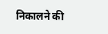निकालने की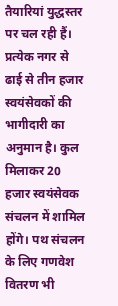तैयारियां युद्धस्तर पर चल रही हैं। प्रत्येक नगर से ढाई से तीन हजार स्वयंसेवकों की भागीदारी का अनुमान है। कुल मिलाकर 20 हजार स्वयंसेवक संचलन में शामिल होंगे। पथ संचलन के लिए गणवेश वितरण भी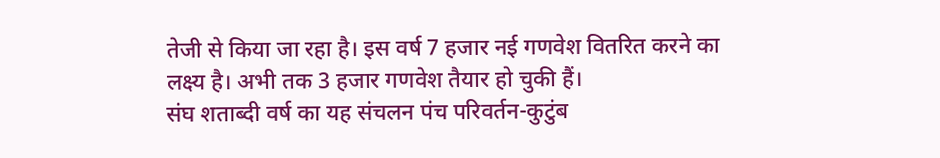तेजी से किया जा रहा है। इस वर्ष 7 हजार नई गणवेश वितरित करने का लक्ष्य है। अभी तक 3 हजार गणवेश तैयार हो चुकी हैं।
संघ शताब्दी वर्ष का यह संचलन पंच परिवर्तन-कुटुंब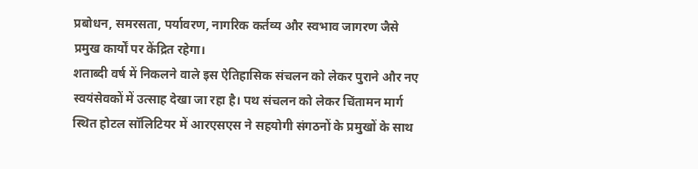प्रबोधन, समरसता, पर्यावरण, नागरिक कर्तव्य और स्वभाव जागरण जैसे प्रमुख कार्यों पर केंद्रित रहेगा।
शताब्दी वर्ष में निकलने वाले इस ऐतिहासिक संचलन को लेकर पुराने और नए स्वयंसेवकों में उत्साह देखा जा रहा है। पथ संचलन को लेकर चिंतामन मार्ग स्थित होटल सॉलिटियर में आरएसएस ने सहयोगी संगठनों के प्रमुखों के साथ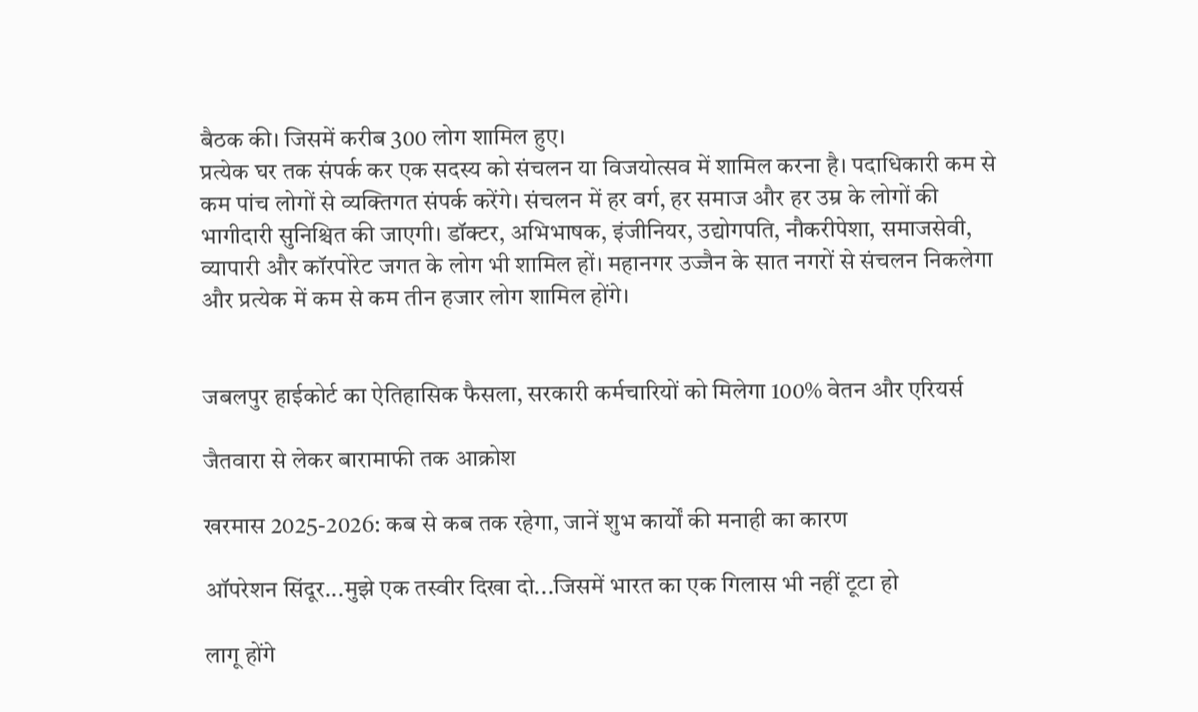बैठक की। जिसमें करीब 300 लोग शामिल हुए।
प्रत्येक घर तक संपर्क कर एक सदस्य को संचलन या विजयोत्सव में शामिल करना है। पदाधिकारी कम से कम पांच लोगों से व्यक्तिगत संपर्क करेंगे। संचलन में हर वर्ग, हर समाज और हर उम्र के लोगों की भागीदारी सुनिश्चित की जाएगी। डॉक्टर, अभिभाषक, इंजीनियर, उद्योगपति, नौकरीपेशा, समाजसेवी, व्यापारी और कॉरपोरेट जगत के लोग भी शामिल हों। महानगर उज्जैन के सात नगरों से संचलन निकलेगा और प्रत्येक में कम से कम तीन हजार लोग शामिल होंगे।


जबलपुर हाईकोर्ट का ऐतिहासिक फैसला, सरकारी कर्मचारियों को मिलेगा 100% वेतन और एरियर्स

जैतवारा से लेकर बारामाफी तक आक्रोश

खरमास 2025-2026: कब से कब तक रहेगा, जानें शुभ कार्यों की मनाही का कारण

ऑपरेशन सिंदूर...मुझे एक तस्वीर दिखा दो...जिसमें भारत का एक गिलास भी नहीं टूटा हो

लागू होंगे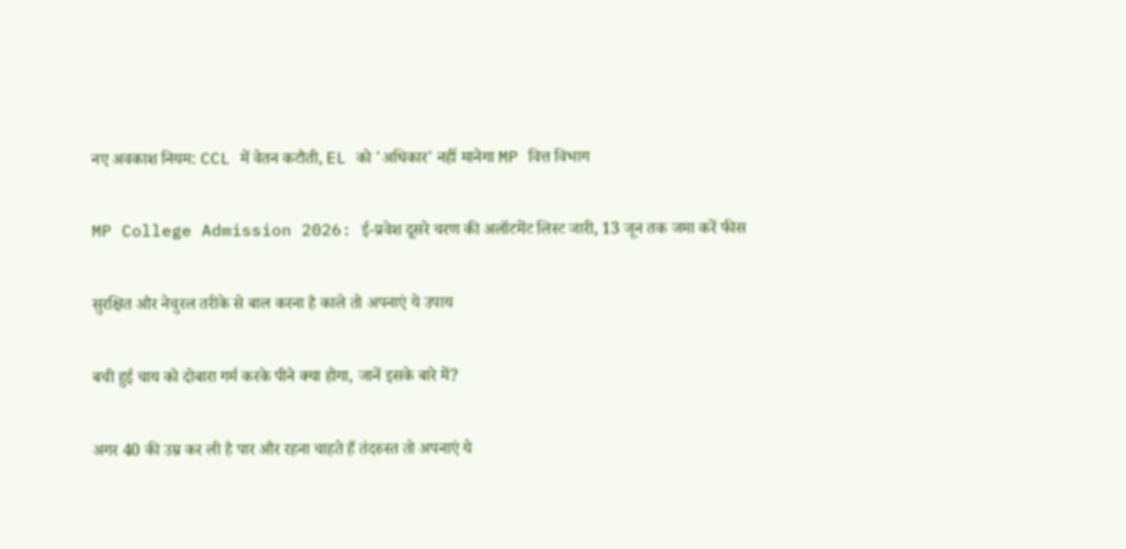नए अवकाश नियम: CCL में वेतन कटौती, EL को 'अधिकार' नहीं मानेगा MP वित्त विभाग

MP College Admission 2026: ई-प्रवेश दूसरे चरण की अलॉटमेंट लिस्ट जारी, 13 जून तक जमा करें फीस

सुरक्षित और नेचुरल तरीके से बाल करना है काले तो अपनाएं ये उपाय

बची हुई चाय को दोबारा गर्म करके पीने क्या होगा, जानें इसके बारे में?

अगर 40 की उम्र कर ली है पार और रहना चाहते हैं तंदरुस्त तो अपनाएं ये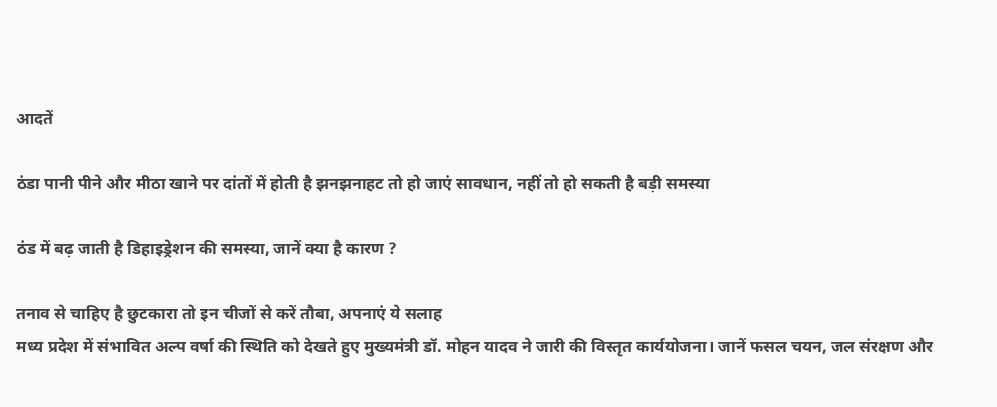आदतें

ठंडा पानी पीने और मीठा खाने पर दांतों में होती है झनझनाहट तो हो जाएं सावधान, नहीं तो हो सकती है बड़ी समस्या

ठंड में बढ़ जाती है डिहाइड्रेशन की समस्या, जानें क्या है कारण ?

तनाव से चाहिए है छुटकारा तो इन चीजों से करें तौबा, अपनाएं ये सलाह
मध्य प्रदेश में संभावित अल्प वर्षा की स्थिति को देखते हुए मुख्यमंत्री डॉ. मोहन यादव ने जारी की विस्तृत कार्ययोजना। जानें फसल चयन, जल संरक्षण और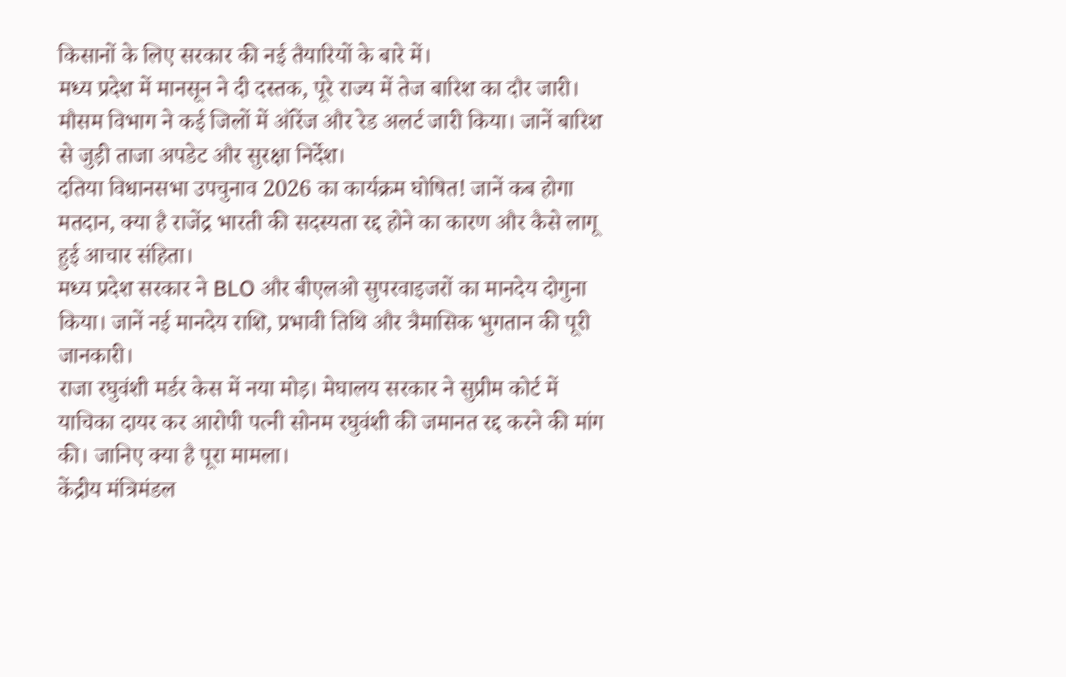किसानों के लिए सरकार की नई तैयारियों के बारे में।
मध्य प्रदेश में मानसून ने दी दस्तक, पूरे राज्य में तेज बारिश का दौर जारी। मौसम विभाग ने कई जिलों में ऑरेंज और रेड अलर्ट जारी किया। जानें बारिश से जुड़ी ताजा अपडेट और सुरक्षा निर्देश।
दतिया विधानसभा उपचुनाव 2026 का कार्यक्रम घोषित! जानें कब होगा मतदान, क्या है राजेंद्र भारती की सदस्यता रद्द होने का कारण और कैसे लागू हुई आचार संहिता।
मध्य प्रदेश सरकार ने BLO और बीएलओ सुपरवाइजरों का मानदेय दोगुना किया। जानें नई मानदेय राशि, प्रभावी तिथि और त्रैमासिक भुगतान की पूरी जानकारी।
राजा रघुवंशी मर्डर केस में नया मोड़। मेघालय सरकार ने सुप्रीम कोर्ट में याचिका दायर कर आरोपी पत्नी सोनम रघुवंशी की जमानत रद्द करने की मांग की। जानिए क्या है पूरा मामला।
केंद्रीय मंत्रिमंडल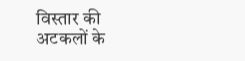विस्तार की अटकलों के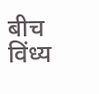बीच विंध्य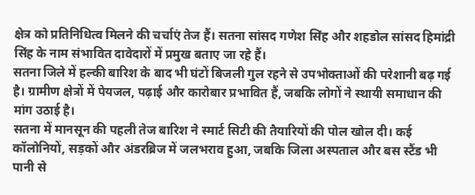क्षेत्र को प्रतिनिधित्व मिलने की चर्चाएं तेज हैं। सतना सांसद गणेश सिंह और शहडोल सांसद हिमांद्री सिंह के नाम संभावित दावेदारों में प्रमुख बताए जा रहे हैं।
सतना जिले में हल्की बारिश के बाद भी घंटों बिजली गुल रहने से उपभोक्ताओं की परेशानी बढ़ गई है। ग्रामीण क्षेत्रों में पेयजल, पढ़ाई और कारोबार प्रभावित हैं, जबकि लोगों ने स्थायी समाधान की मांग उठाई है।
सतना में मानसून की पहली तेज बारिश ने स्मार्ट सिटी की तैयारियों की पोल खोल दी। कई कॉलोनियों, सड़कों और अंडरब्रिज में जलभराव हुआ, जबकि जिला अस्पताल और बस स्टैंड भी पानी से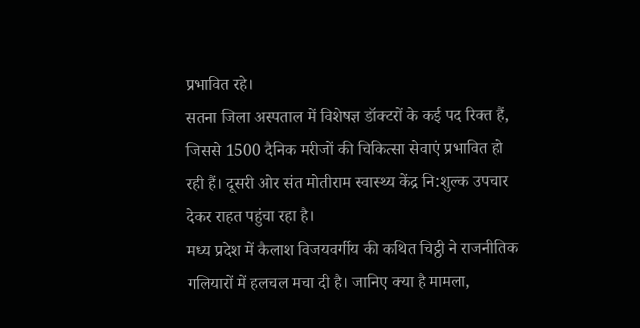प्रभावित रहे।
सतना जिला अस्पताल में विशेषज्ञ डॉक्टरों के कई पद रिक्त हैं, जिससे 1500 दैनिक मरीजों की चिकित्सा सेवाएं प्रभावित हो रही हैं। दूसरी ओर संत मोतीराम स्वास्थ्य केंद्र नि:शुल्क उपचार देकर राहत पहुंचा रहा है।
मध्य प्रदेश में कैलाश विजयवर्गीय की कथित चिट्ठी ने राजनीतिक गलियारों में हलचल मचा दी है। जानिए क्या है मामला,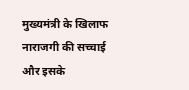मुख्यमंत्री के खिलाफ नाराजगी की सच्चाई और इसके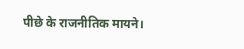पीछे के राजनीतिक मायने।